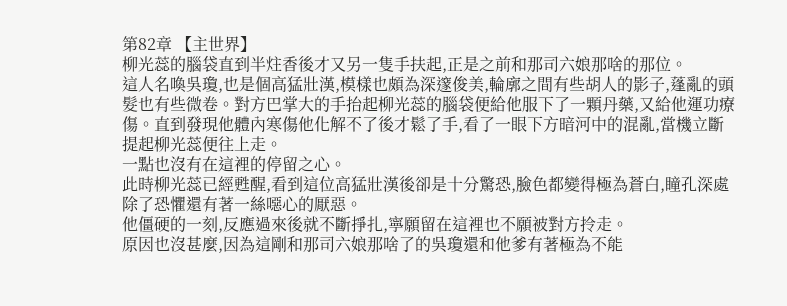第82章 【主世界】
柳光蕊的腦袋直到半炷香後才又另一隻手扶起,正是之前和那司六娘那啥的那位。
這人名喚吳瓊,也是個高猛壯漢,模樣也頗為深邃俊美,輪廓之間有些胡人的影子,蓬亂的頭髮也有些微卷。對方巴掌大的手抬起柳光蕊的腦袋便給他服下了一顆丹藥,又給他運功療傷。直到發現他體內寒傷他化解不了後才鬆了手,看了一眼下方暗河中的混亂,當機立斷提起柳光蕊便往上走。
一點也沒有在這裡的停留之心。
此時柳光蕊已經甦醒,看到這位高猛壯漢後卻是十分驚恐,臉色都變得極為蒼白,瞳孔深處除了恐懼還有著一絲噁心的厭惡。
他僵硬的一刻,反應過來後就不斷掙扎,寧願留在這裡也不願被對方拎走。
原因也沒甚麼,因為這剛和那司六娘那啥了的吳瓊還和他爹有著極為不能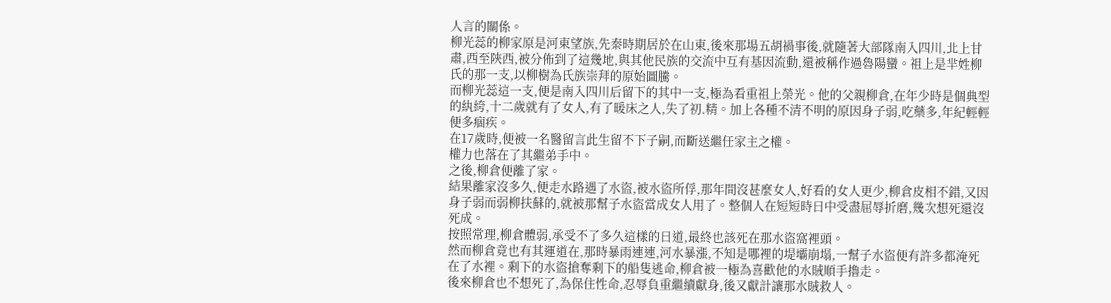人言的關係。
柳光蕊的柳家原是河東望族,先秦時期居於在山東,後來那場五胡禍事後,就隨著大部隊南入四川,北上甘肅,西至陝西,被分佈到了這幾地,與其他民族的交流中互有基因流動,還被稱作過魯陽蠻。祖上是羋姓柳氏的那一支,以柳樹為氏族崇拜的原始圖騰。
而柳光蕊這一支,便是南入四川后留下的其中一支,極為看重祖上榮光。他的父親柳倉,在年少時是個典型的紈絝,十二歲就有了女人,有了暖床之人,失了初.精。加上各種不清不明的原因身子弱,吃藥多,年紀輕輕便多痼疾。
在17歲時,便被一名醫留言此生留不下子嗣,而斷送繼任家主之權。
權力也落在了其繼弟手中。
之後,柳倉便離了家。
結果離家沒多久,便走水路遇了水盜,被水盜所俘,那年間沒甚麼女人,好看的女人更少,柳倉皮相不錯,又因身子弱而弱柳扶蘇的,就被那幫子水盜當成女人用了。整個人在短短時日中受盡屈辱折磨,幾次想死還沒死成。
按照常理,柳倉體弱,承受不了多久這樣的日道,最終也該死在那水盜窩裡頭。
然而柳倉竟也有其運道在,那時暴雨連連,河水暴漲,不知是哪裡的堤壩崩塌,一幫子水盜便有許多都淹死在了水裡。剩下的水盜搶奪剩下的船隻逃命,柳倉被一極為喜歡他的水賊順手擼走。
後來柳倉也不想死了,為保住性命,忍辱負重繼續獻身,後又獻計讓那水賊救人。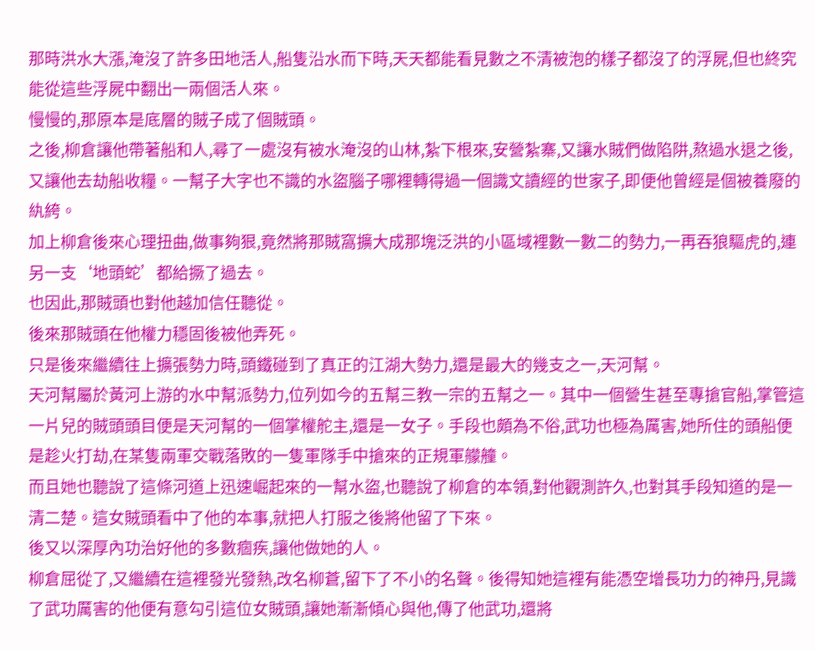那時洪水大漲,淹沒了許多田地活人,船隻沿水而下時,天天都能看見數之不清被泡的樣子都沒了的浮屍,但也終究能從這些浮屍中翻出一兩個活人來。
慢慢的,那原本是底層的賊子成了個賊頭。
之後,柳倉讓他帶著船和人,尋了一處沒有被水淹沒的山林,紮下根來,安營紮寨,又讓水賊們做陷阱,熬過水退之後,又讓他去劫船收糧。一幫子大字也不識的水盜腦子哪裡轉得過一個識文讀經的世家子,即便他曾經是個被養廢的紈絝。
加上柳倉後來心理扭曲,做事夠狠,竟然將那賊窩擴大成那塊泛洪的小區域裡數一數二的勢力,一再吞狼驅虎的,連另一支‘地頭蛇’都給撅了過去。
也因此,那賊頭也對他越加信任聽從。
後來那賊頭在他權力穩固後被他弄死。
只是後來繼續往上擴張勢力時,頭鐵碰到了真正的江湖大勢力,還是最大的幾支之一,天河幫。
天河幫屬於黃河上游的水中幫派勢力,位列如今的五幫三教一宗的五幫之一。其中一個營生甚至專搶官船,掌管這一片兒的賊頭頭目便是天河幫的一個掌權舵主,還是一女子。手段也頗為不俗,武功也極為厲害,她所住的頭船便是趁火打劫,在某隻兩軍交戰落敗的一隻軍隊手中搶來的正規軍艨艟。
而且她也聽說了這條河道上迅速崛起來的一幫水盜,也聽說了柳倉的本領,對他觀測許久,也對其手段知道的是一清二楚。這女賊頭看中了他的本事,就把人打服之後將他留了下來。
後又以深厚內功治好他的多數痼疾,讓他做她的人。
柳倉屈從了,又繼續在這裡發光發熱,改名柳蒼,留下了不小的名聲。後得知她這裡有能憑空增長功力的神丹,見識了武功厲害的他便有意勾引這位女賊頭,讓她漸漸傾心與他,傳了他武功,還將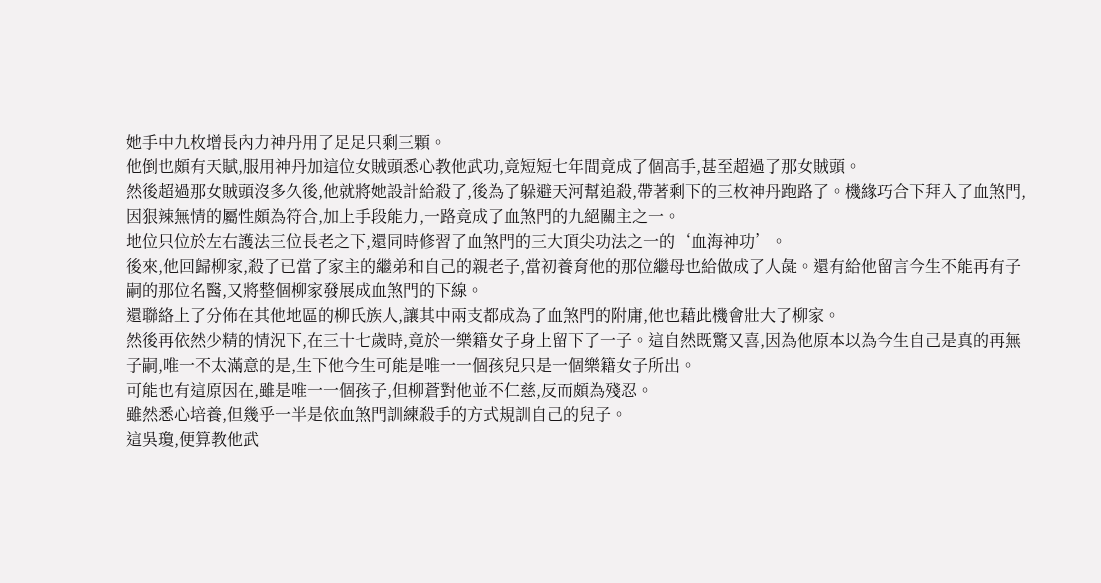她手中九枚增長內力神丹用了足足只剩三顆。
他倒也頗有天賦,服用神丹加這位女賊頭悉心教他武功,竟短短七年間竟成了個高手,甚至超過了那女賊頭。
然後超過那女賊頭沒多久後,他就將她設計給殺了,後為了躲避天河幫追殺,帶著剩下的三枚神丹跑路了。機緣巧合下拜入了血煞門,因狠辣無情的屬性頗為符合,加上手段能力,一路竟成了血煞門的九絕關主之一。
地位只位於左右護法三位長老之下,還同時修習了血煞門的三大頂尖功法之一的‘血海神功’。
後來,他回歸柳家,殺了已當了家主的繼弟和自己的親老子,當初養育他的那位繼母也給做成了人彘。還有給他留言今生不能再有子嗣的那位名醫,又將整個柳家發展成血煞門的下線。
還聯絡上了分佈在其他地區的柳氏族人,讓其中兩支都成為了血煞門的附庸,他也藉此機會壯大了柳家。
然後再依然少精的情況下,在三十七歲時,竟於一樂籍女子身上留下了一子。這自然既驚又喜,因為他原本以為今生自己是真的再無子嗣,唯一不太滿意的是,生下他今生可能是唯一一個孩兒只是一個樂籍女子所出。
可能也有這原因在,雖是唯一一個孩子,但柳蒼對他並不仁慈,反而頗為殘忍。
雖然悉心培養,但幾乎一半是依血煞門訓練殺手的方式規訓自己的兒子。
這吳瓊,便算教他武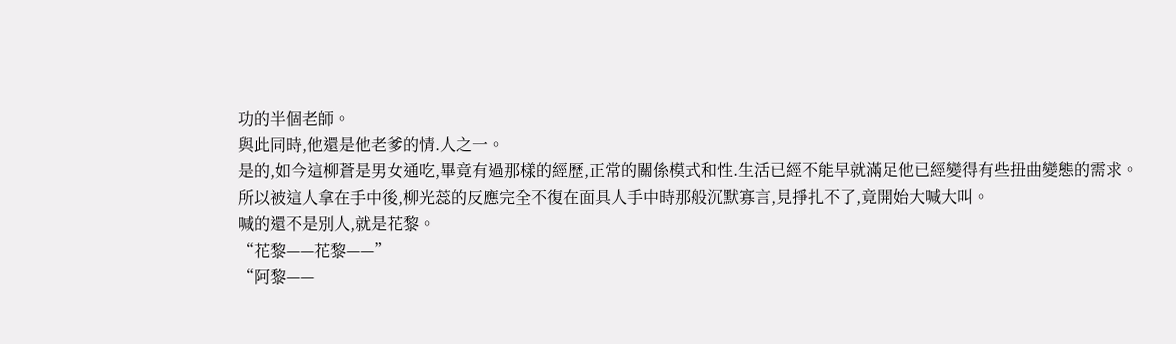功的半個老師。
與此同時,他還是他老爹的情.人之一。
是的,如今這柳蒼是男女通吃,畢竟有過那樣的經歷,正常的關係模式和性.生活已經不能早就滿足他已經變得有些扭曲變態的需求。
所以被這人拿在手中後,柳光蕊的反應完全不復在面具人手中時那般沉默寡言,見掙扎不了,竟開始大喊大叫。
喊的還不是別人,就是花黎。
“花黎——花黎——”
“阿黎——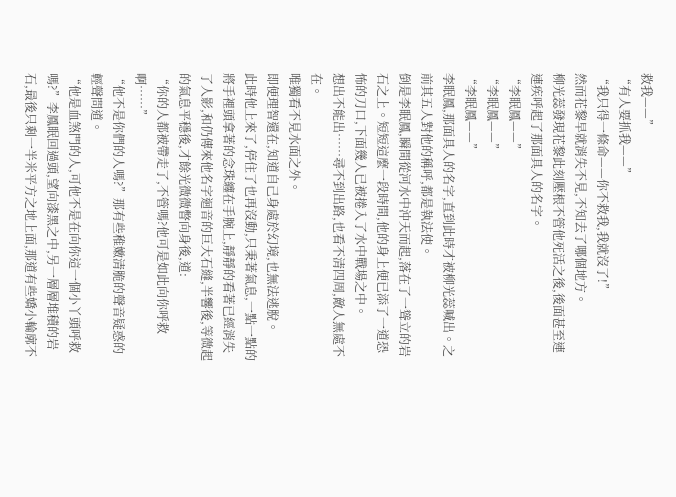救我——”
“有人要抓我——”
“我只得一條命——你不救我,我就沒了!”
然而花黎早就消失不見,不知去了哪個地方。
柳光蕊發現花黎此刻壓根不管他死活之後,後面甚至連連疾呼起了那面具人的名字。
“李眠鳳——”
“李眠鳳——”
“李眠鳳——”
李眠鳳,那面具人的名字,直到此時才被柳光蕊喊出。之前其五人對他的稱呼,都是執法使。
倒是李眠鳳,瞬間從河水中沖天而起,落在了一聳立的岩石之上。短短這麼一段時間,他的身上便已添了一道恐怖的刀口,下面幾人已被捲入了水中戰場之中。
想出不能出……尋不到出路,也看不清四周,敵人無處不在。
唯獨看不見水面之外。
即便理智還在,知道自己身處於幻境,也無法逃脫。
此時他上來了,停住了也再沒動,只秉著氣息,一點一點的將手裡頭拿著的念珠纏在手腕上,靜靜的看著已經消失了人影,和仍傳來他名字迴音的巨大石縫,半響後,等微起的氣息平穩後,才餘光微微瞥向身後,道:
“你的人都被帶走了,不管嗎?他可是如此向你呼救啊……”
“他不是你們的人嗎?”那有些稚嫩清脆的聲音疑惑的輕聲問道。
“他是血煞門的人,可他不是在向你這一個小丫頭呼救嗎?”李鳳眠回過頭,望向漆黑之中,另一層層堆積的岩石,最後只剩一半米平方之地上面,那道有些嬌小輪廓不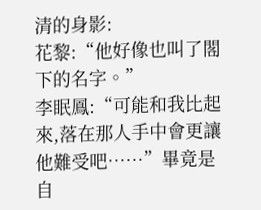清的身影:
花黎:“他好像也叫了閣下的名字。”
李眠鳳:“可能和我比起來,落在那人手中會更讓他難受吧……”畢竟是自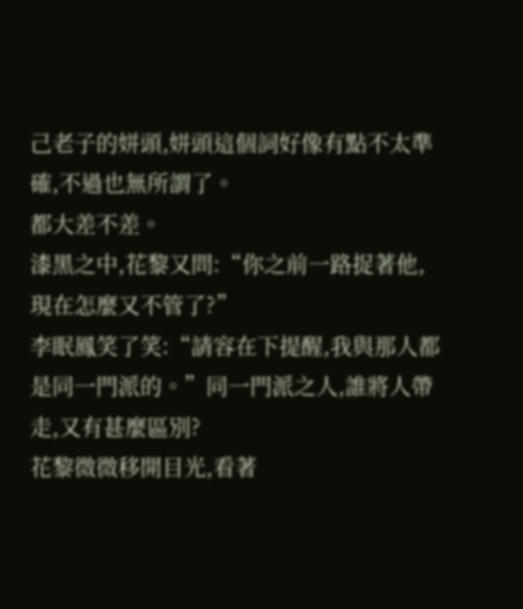己老子的姘頭,姘頭這個詞好像有點不太準確,不過也無所謂了。
都大差不差。
漆黑之中,花黎又問:“你之前一路捉著他,現在怎麼又不管了?”
李眠鳳笑了笑:“請容在下提醒,我與那人都是同一門派的。”同一門派之人,誰將人帶走,又有甚麼區別?
花黎微微移開目光,看著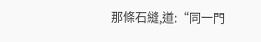那條石縫,道:“同一門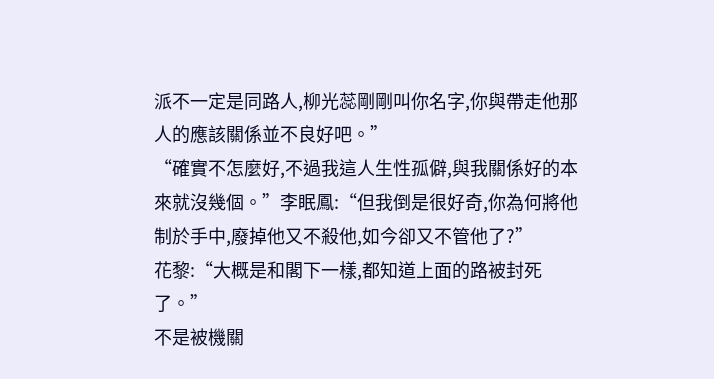派不一定是同路人,柳光蕊剛剛叫你名字,你與帶走他那人的應該關係並不良好吧。”
“確實不怎麼好,不過我這人生性孤僻,與我關係好的本來就沒幾個。”李眠鳳:“但我倒是很好奇,你為何將他制於手中,廢掉他又不殺他,如今卻又不管他了?”
花黎:“大概是和閣下一樣,都知道上面的路被封死了。”
不是被機關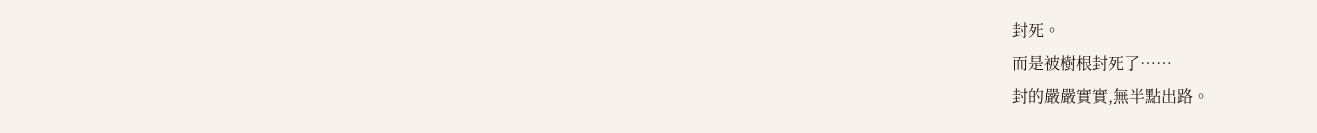封死。
而是被樹根封死了……
封的嚴嚴實實,無半點出路。